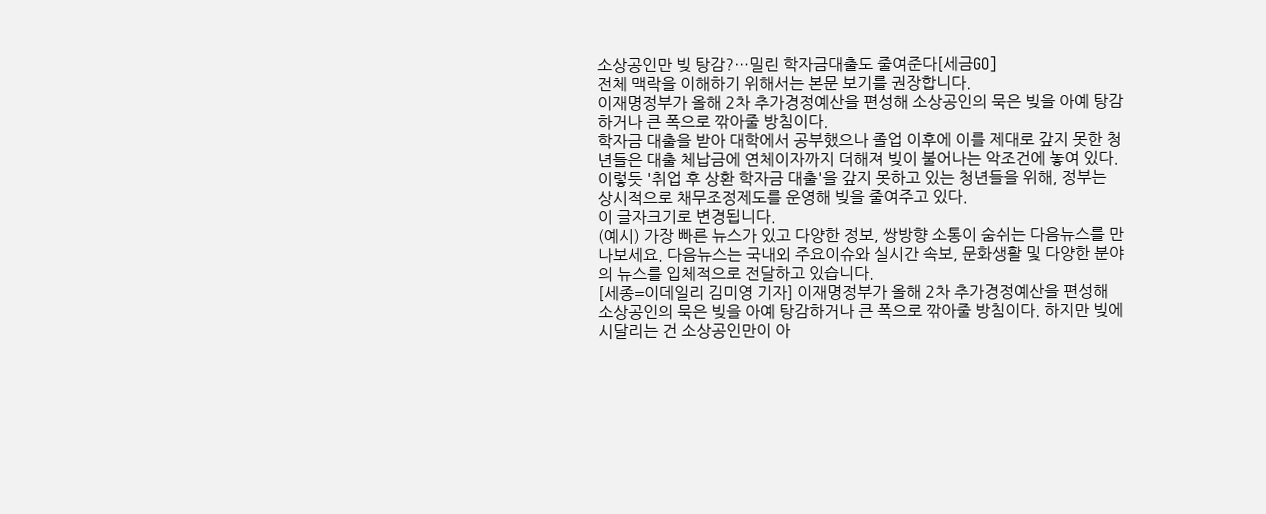소상공인만 빚 탕감?…밀린 학자금대출도 줄여준다[세금GO]
전체 맥락을 이해하기 위해서는 본문 보기를 권장합니다.
이재명정부가 올해 2차 추가경정예산을 편성해 소상공인의 묵은 빚을 아예 탕감하거나 큰 폭으로 깎아줄 방침이다.
학자금 대출을 받아 대학에서 공부했으나 졸업 이후에 이를 제대로 갚지 못한 청년들은 대출 체납금에 연체이자까지 더해져 빚이 불어나는 악조건에 놓여 있다.
이렇듯 '취업 후 상환 학자금 대출'을 갚지 못하고 있는 청년들을 위해, 정부는 상시적으로 채무조정제도를 운영해 빚을 줄여주고 있다.
이 글자크기로 변경됩니다.
(예시) 가장 빠른 뉴스가 있고 다양한 정보, 쌍방향 소통이 숨쉬는 다음뉴스를 만나보세요. 다음뉴스는 국내외 주요이슈와 실시간 속보, 문화생활 및 다양한 분야의 뉴스를 입체적으로 전달하고 있습니다.
[세종=이데일리 김미영 기자] 이재명정부가 올해 2차 추가경정예산을 편성해 소상공인의 묵은 빚을 아예 탕감하거나 큰 폭으로 깎아줄 방침이다. 하지만 빚에 시달리는 건 소상공인만이 아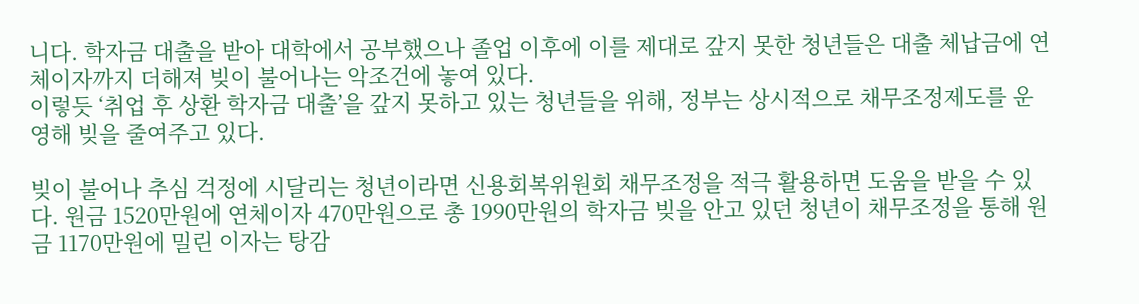니다. 학자금 대출을 받아 대학에서 공부했으나 졸업 이후에 이를 제대로 갚지 못한 청년들은 대출 체납금에 연체이자까지 더해져 빚이 불어나는 악조건에 놓여 있다.
이렇듯 ‘취업 후 상환 학자금 대출’을 갚지 못하고 있는 청년들을 위해, 정부는 상시적으로 채무조정제도를 운영해 빚을 줄여주고 있다.

빚이 불어나 추심 걱정에 시달리는 청년이라면 신용회복위원회 채무조정을 적극 활용하면 도움을 받을 수 있다. 원금 1520만원에 연체이자 470만원으로 총 1990만원의 학자금 빚을 안고 있던 청년이 채무조정을 통해 원금 1170만원에 밀린 이자는 탕감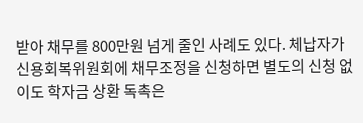받아 채무를 800만원 넘게 줄인 사례도 있다. 체납자가 신용회복위원회에 채무조정을 신청하면 별도의 신청 없이도 학자금 상환 독촉은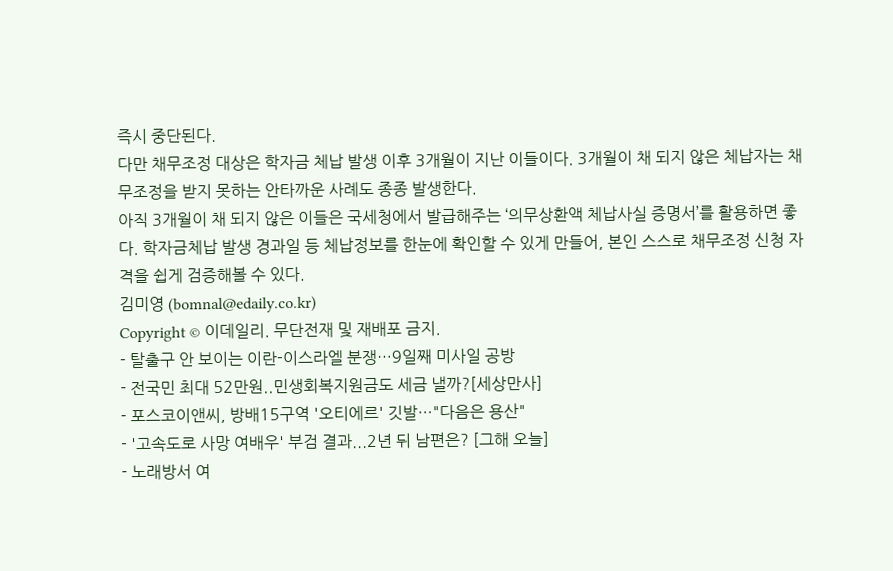즉시 중단된다.
다만 채무조정 대상은 학자금 체납 발생 이후 3개월이 지난 이들이다. 3개월이 채 되지 않은 체납자는 채무조정을 받지 못하는 안타까운 사례도 종종 발생한다.
아직 3개월이 채 되지 않은 이들은 국세청에서 발급해주는 ‘의무상환액 체납사실 증명서’를 활용하면 좋다. 학자금체납 발생 경과일 등 체납정보를 한눈에 확인할 수 있게 만들어, 본인 스스로 채무조정 신청 자격을 쉽게 검증해볼 수 있다.
김미영 (bomnal@edaily.co.kr)
Copyright © 이데일리. 무단전재 및 재배포 금지.
- 탈출구 안 보이는 이란-이스라엘 분쟁…9일째 미사일 공방
- 전국민 최대 52만원..민생회복지원금도 세금 낼까?[세상만사]
- 포스코이앤씨, 방배15구역 '오티에르' 깃발…"다음은 용산"
- '고속도로 사망 여배우' 부검 결과...2년 뒤 남편은? [그해 오늘]
- 노래방서 여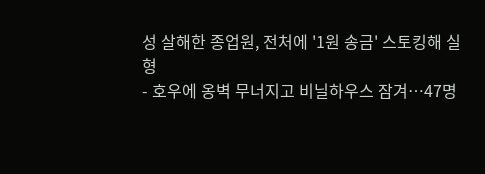성 살해한 종업원, 전처에 '1원 송금' 스토킹해 실형
- 호우에 옹벽 무너지고 비닐하우스 잠겨…47명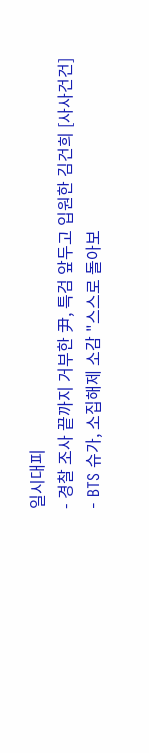일시대피
- 경찰 조사 끝까지 거부한 尹, 특검 앞두고 입원한 김건희 [사사건건]
- BTS 슈가, 소집해제 소감 "스스로 돌아보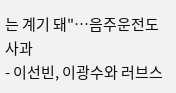는 계기 돼"…음주운전도 사과
- 이선빈, 이광수와 러브스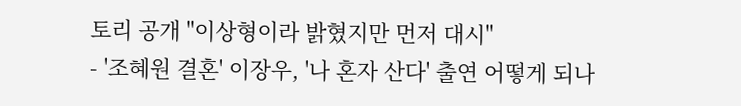토리 공개 "이상형이라 밝혔지만 먼저 대시"
- '조혜원 결혼' 이장우, '나 혼자 산다' 출연 어떻게 되나